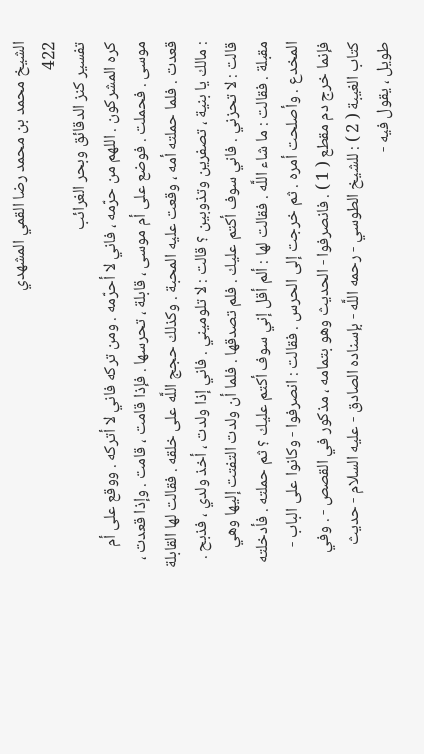الشيخ محمد بن محمد رضا القمي المشهدي
422
تفسير كنز الدقائق وبحر الغرائب
كره المشركون . اللهم من حرّمه ، فاني لا أحرّمه . ومن تركه فاني لا أتركه . ووقع على أم موسى . فحملت . فوضع على أم موسى ، قابلة ، تحرسها . فإذا قامت ، قامت . وإذا قعدت ، قعدت . فلما حملته أمه ، وقعت عليه المحبة . وكذلك حجج اللَّه على خلقه . فقالت لها القابلة : مالك يا بنية ، تصفرين وتذوبين ؟ قالت : لا تلوميني . فاني إذا ولدت ، أخذ ولدي ، فذبح . قالت : لا تحزني . فاني سوف أكتم عليك . فلم تصدقها . فلما أن ولدت التفتت إليها وهي مقبلة . فقالت : ما شاء اللَّه . فقالت لها : ألم أقل إني سوف أكتم عليك ؟ ثم حملته . فأدخلته المخدع . وأصلحت أمره . ثم خرجت إلى الحرس . فقالت : انصرفوا - وكانوا على الباب - فإنما خرج دم مقطع ( 1 ) . فانصرفوا - الحديث وهو بتمامه ، مذكور في القصص - . وفي كتاب الغيبة ( 2 ) : للشيخ الطوسي - رحمه اللَّه - بإسناده الصادق - عليه السلام - حديث طويل ، يقول فيه -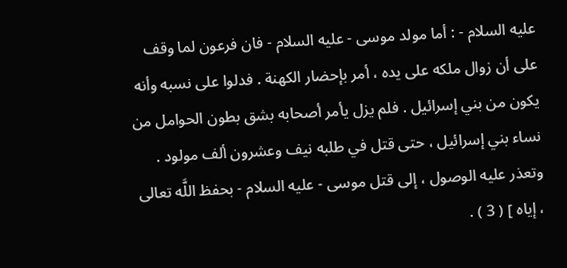عليه السلام - : أما مولد موسى - عليه السلام - فان فرعون لما وقف على أن زوال ملكه على يده ، أمر بإحضار الكهنة . فدلوا على نسبه وأنه يكون من بني إسرائيل . فلم يزل يأمر أصحابه بشق بطون الحوامل من نساء بني إسرائيل ، حتى قتل في طلبه نيف وعشرون ألف مولود . وتعذر عليه الوصول ، إلى قتل موسى - عليه السلام - بحفظ اللَّه تعالى ، إياه ] ( 3 ) .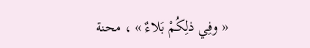« وفِي ذلِكُمْ بَلاءٌ » ، محنة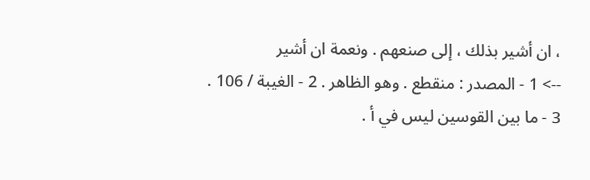، ان أشير بذلك ، إلى صنعهم . ونعمة ان أشير
--> 1 - المصدر : منقطع . وهو الظاهر . 2 - الغيبة / 106 . 3 - ما بين القوسين ليس في أ .